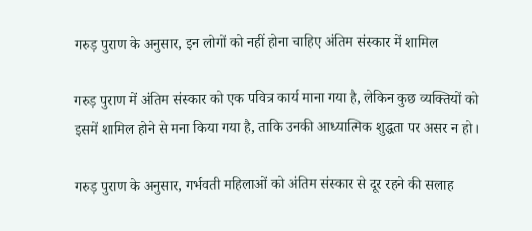गरुड़ पुराण के अनुसार, इन लोगों को नहीं होना चाहिए अंतिम संस्कार में शामिल

गरुड़ पुराण में अंतिम संस्कार को एक पवित्र कार्य माना गया है, लेकिन कुछ व्यक्तियों को इसमें शामिल होने से मना किया गया है, ताकि उनकी आध्यात्मिक शुद्धता पर असर न हो।

गरुड़ पुराण के अनुसार, गर्भवती महिलाओं को अंतिम संस्कार से दूर रहने की सलाह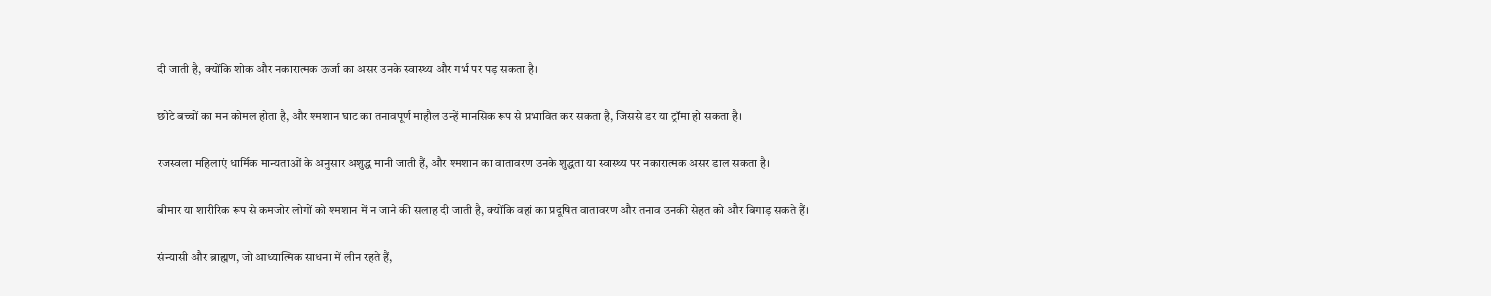दी जाती है, क्योंकि शोक और नकारात्मक ऊर्जा का असर उनके स्वास्थ्य और गर्भ पर पड़ सकता है।

छोटे बच्चों का मन कोमल होता है, और श्मशान घाट का तनावपूर्ण माहौल उन्हें मानसिक रूप से प्रभावित कर सकता है, जिससे डर या ट्रॉमा हो सकता है।

रजस्वला महिलाएं धार्मिक मान्यताओं के अनुसार अशुद्ध मानी जाती हैं, और श्मशान का वातावरण उनके शुद्धता या स्वास्थ्य पर नकारात्मक असर डाल सकता है।

बीमार या शारीरिक रूप से कमजोर लोगों को श्मशान में न जाने की सलाह दी जाती है, क्योंकि वहां का प्रदूषित वातावरण और तनाव उनकी सेहत को और बिगाड़ सकते हैं।

संन्यासी और ब्राह्मण, जो आध्यात्मिक साधना में लीन रहते हैं,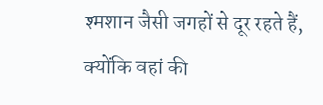श्मशान जैसी जगहों से दूर रहते हैं, क्योंकि वहां की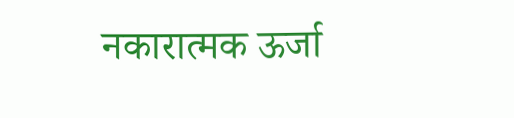नकारात्मक ऊर्जा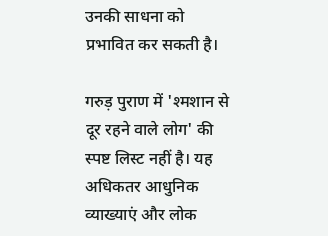उनकी साधना को प्रभावित कर सकती है।

गरुड़ पुराण में 'श्मशान से दूर रहने वाले लोग' की स्पष्ट लिस्ट नहीं है। यह अधिकतर आधुनिक व्याख्याएं और लोक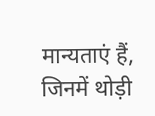मान्यताएं हैं, जिनमें थोड़ी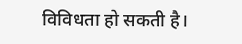विविधता हो सकती है।